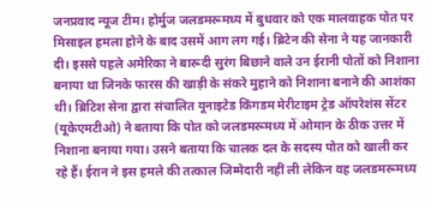जनप्रवाद न्यूज टीम। होर्मुज जलडमरूमध्य में बुधवार को एक मालवाहक पोत पर मिसाइल हमला होने के बाद उसमें आग लग गई। ब्रिटेन की सेना ने यह जानकारी दी। इससे पहले अमेरिका ने बारूदी सुरंग बिछाने वाले उन ईरानी पोतों को निशाना बनाया था जिनके फारस की खाड़ी के संकरे मुहाने को निशाना बनाने की आशंका थी। ब्रिटिश सेना द्वारा संचालित यूनाइटेड किंगडम मेरीटाइम ट्रेड ऑपरेशंस सेंटर (यूकेएमटीओ) ने बताया कि पोत को जलडमरूमध्य में ओमान के ठीक उत्तर में निशाना बनाया गया। उसने बताया कि चालक दल के सदस्य पोत को खाली कर रहे हैं। ईरान ने इस हमले की तत्काल जिम्मेदारी नहीं ली लेकिन वह जलडमरूमध्य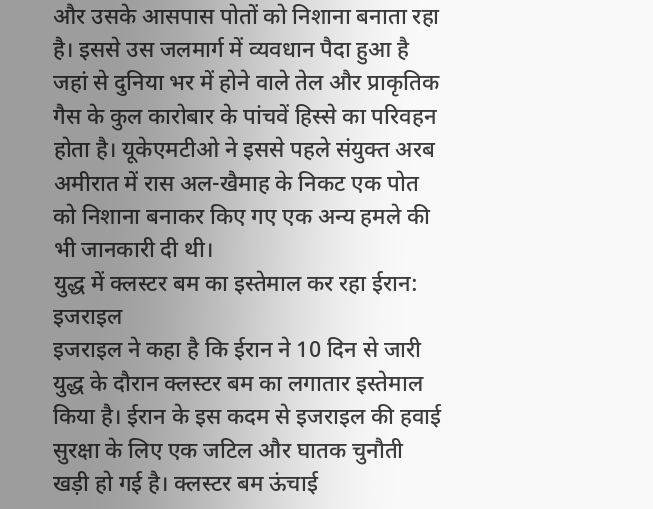और उसके आसपास पोतों को निशाना बनाता रहा है। इससे उस जलमार्ग में व्यवधान पैदा हुआ है जहां से दुनिया भर में होने वाले तेल और प्राकृतिक गैस के कुल कारोबार के पांचवें हिस्से का परिवहन होता है। यूकेएमटीओ ने इससे पहले संयुक्त अरब अमीरात में रास अल-खैमाह के निकट एक पोत को निशाना बनाकर किए गए एक अन्य हमले की भी जानकारी दी थी।
युद्ध में क्लस्टर बम का इस्तेमाल कर रहा ईरान: इजराइल
इजराइल ने कहा है कि ईरान ने 10 दिन से जारी युद्ध के दौरान क्लस्टर बम का लगातार इस्तेमाल किया है। ईरान के इस कदम से इजराइल की हवाई सुरक्षा के लिए एक जटिल और घातक चुनौती खड़ी हो गई है। क्लस्टर बम ऊंचाई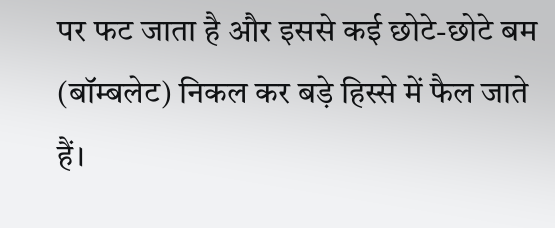पर फट जाता है और इससे कई छोटे-छोटे बम (बॉम्बलेट) निकल कर बड़े हिस्से में फैल जाते हैं।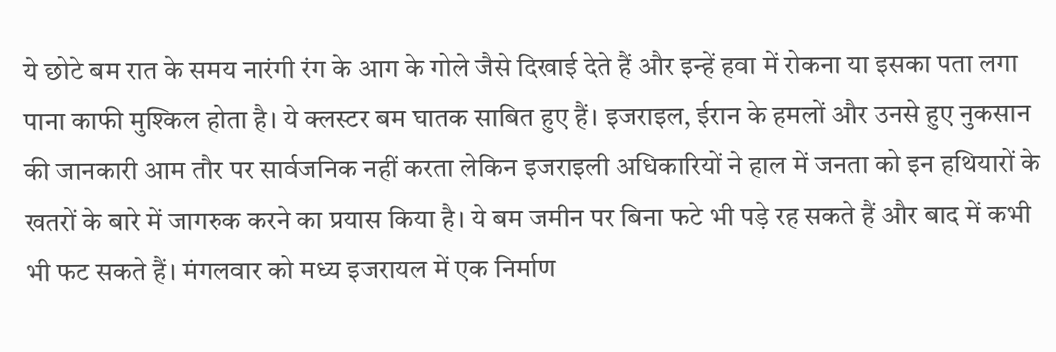ये छोटे बम रात के समय नारंगी रंग के आग के गोले जैसे दिखाई देते हैं और इन्हें हवा में रोकना या इसका पता लगा पाना काफी मुश्किल होता है। ये क्लस्टर बम घातक साबित हुए हैं। इजराइल, ईरान के हमलों और उनसे हुए नुकसान की जानकारी आम तौर पर सार्वजनिक नहीं करता लेकिन इजराइली अधिकारियों ने हाल में जनता को इन हथियारों के खतरों के बारे में जागरुक करने का प्रयास किया है। ये बम जमीन पर बिना फटे भी पड़े रह सकते हैं और बाद में कभी भी फट सकते हैं। मंगलवार को मध्य इजरायल में एक निर्माण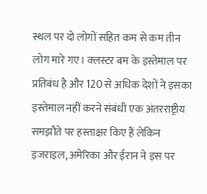स्थल पर दो लोगों सहित कम से कम तीन लोग मारे गए। क्लस्टर बम के इस्तेमाल पर प्रतिबंध है और 120 से अधिक देशों ने इसका इस्तेमाल नहीं करने संबंधी एक अंतरराष्ट्रीय समझौते पर हस्ताक्षर किए हैं लेकिन इजराइल, अमेरिका और ईरान ने इस पर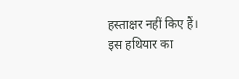हस्ताक्षर नहीं किए हैं। इस हथियार का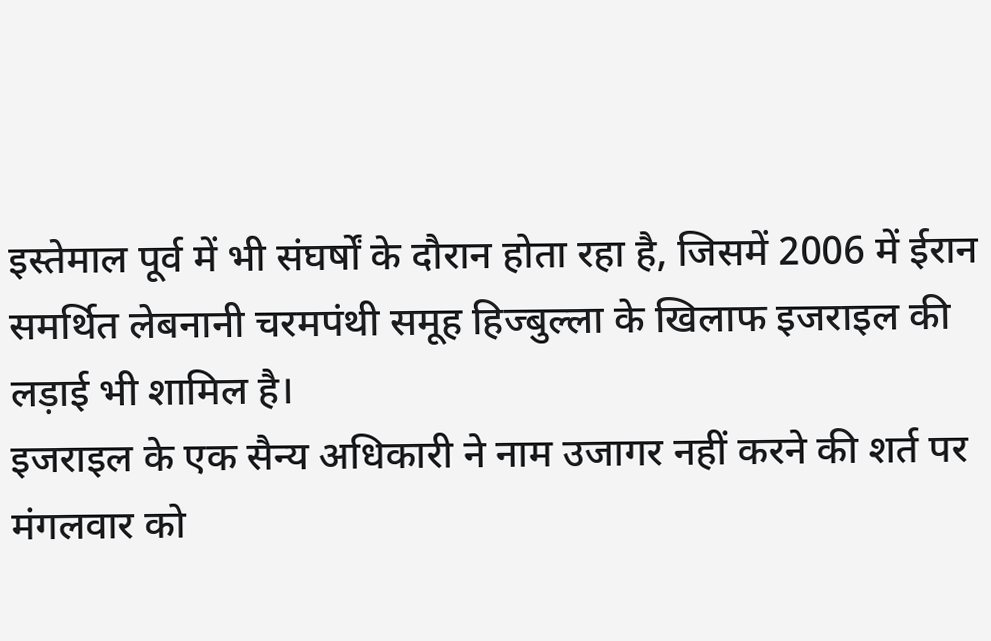इस्तेमाल पूर्व में भी संघर्षों के दौरान होता रहा है, जिसमें 2006 में ईरान समर्थित लेबनानी चरमपंथी समूह हिज्बुल्ला के खिलाफ इजराइल की लड़ाई भी शामिल है।
इजराइल के एक सैन्य अधिकारी ने नाम उजागर नहीं करने की शर्त पर मंगलवार को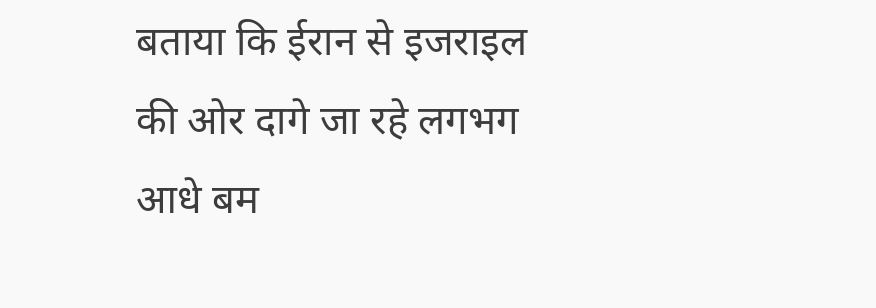बताया कि ईरान से इजराइल की ओर दागे जा रहे लगभग आधे बम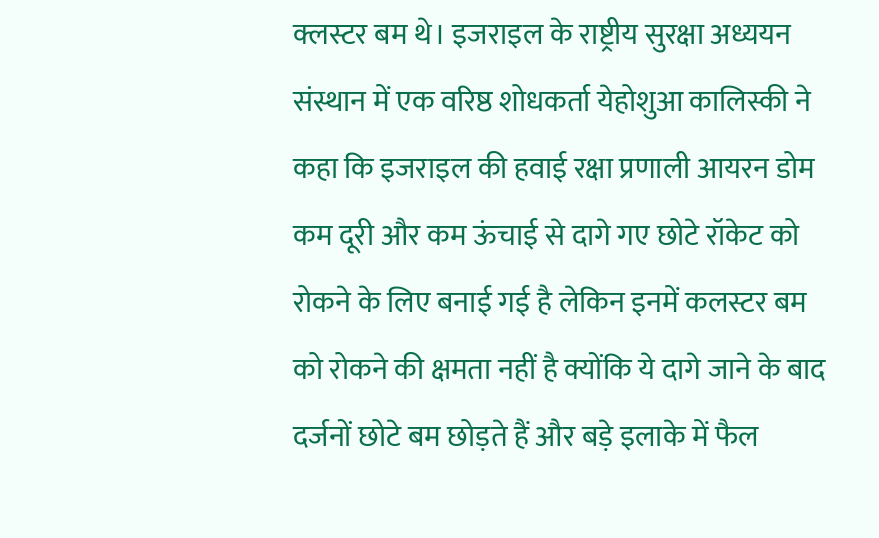क्लस्टर बम थे। इजराइल के राष्ट्रीय सुरक्षा अध्ययन संस्थान में एक वरिष्ठ शोधकर्ता येहोशुआ कालिस्की ने कहा कि इजराइल की हवाई रक्षा प्रणाली आयरन डोम कम दूरी और कम ऊंचाई से दागे गए छोटे रॉकेट को रोकने के लिए बनाई गई है लेकिन इनमें कलस्टर बम को रोकने की क्षमता नहीं है क्योंकि ये दागे जाने के बाद दर्जनों छोटे बम छोड़ते हैं और बड़े इलाके में फैल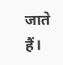जाते हैं।